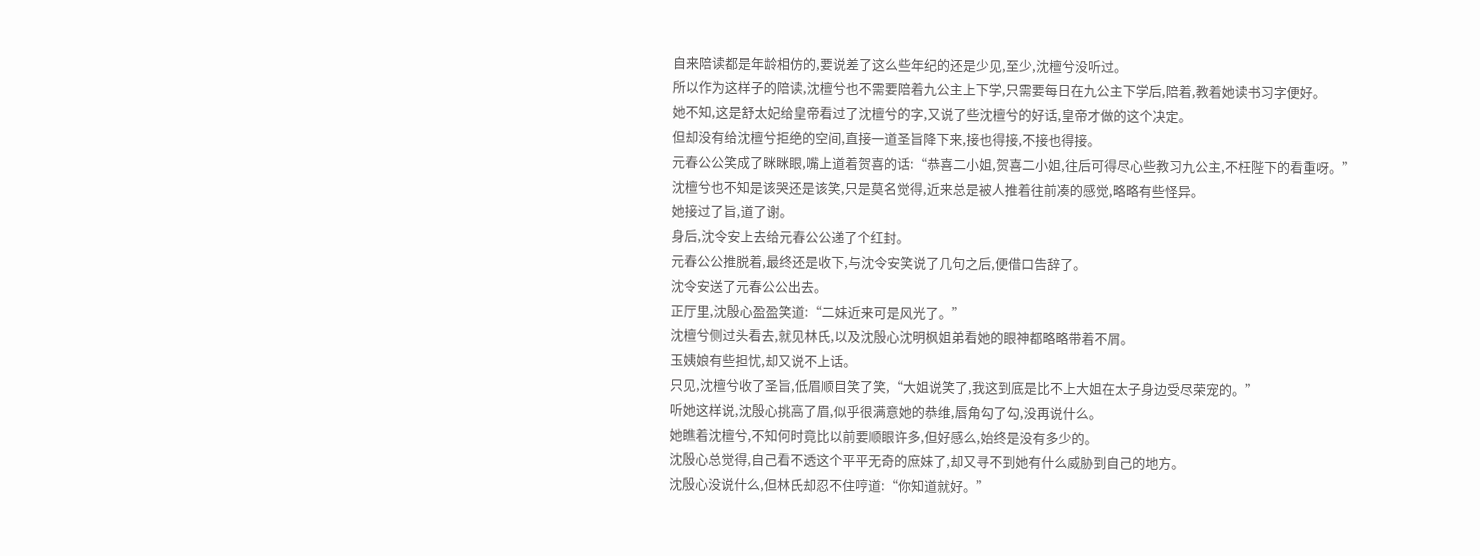自来陪读都是年龄相仿的,要说差了这么些年纪的还是少见,至少,沈檀兮没听过。
所以作为这样子的陪读,沈檀兮也不需要陪着九公主上下学,只需要每日在九公主下学后,陪着,教着她读书习字便好。
她不知,这是舒太妃给皇帝看过了沈檀兮的字,又说了些沈檀兮的好话,皇帝才做的这个决定。
但却没有给沈檀兮拒绝的空间,直接一道圣旨降下来,接也得接,不接也得接。
元春公公笑成了眯眯眼,嘴上道着贺喜的话:“恭喜二小姐,贺喜二小姐,往后可得尽心些教习九公主,不枉陛下的看重呀。”
沈檀兮也不知是该哭还是该笑,只是莫名觉得,近来总是被人推着往前凑的感觉,略略有些怪异。
她接过了旨,道了谢。
身后,沈令安上去给元春公公递了个红封。
元春公公推脱着,最终还是收下,与沈令安笑说了几句之后,便借口告辞了。
沈令安送了元春公公出去。
正厅里,沈殷心盈盈笑道:“二妹近来可是风光了。”
沈檀兮侧过头看去,就见林氏,以及沈殷心沈明枫姐弟看她的眼神都略略带着不屑。
玉姨娘有些担忧,却又说不上话。
只见,沈檀兮收了圣旨,低眉顺目笑了笑,“大姐说笑了,我这到底是比不上大姐在太子身边受尽荣宠的。”
听她这样说,沈殷心挑高了眉,似乎很满意她的恭维,唇角勾了勾,没再说什么。
她瞧着沈檀兮,不知何时竟比以前要顺眼许多,但好感么,始终是没有多少的。
沈殷心总觉得,自己看不透这个平平无奇的庶妹了,却又寻不到她有什么威胁到自己的地方。
沈殷心没说什么,但林氏却忍不住哼道:“你知道就好。”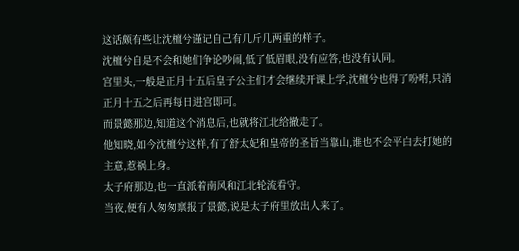这话颇有些让沈檀兮谨记自己有几斤几两重的样子。
沈檀兮自是不会和她们争论吵闹,低了低眉眼,没有应答,也没有认同。
宫里头,一般是正月十五后皇子公主们才会继续开课上学,沈檀兮也得了吩咐,只消正月十五之后再每日进宫即可。
而景懿那边,知道这个消息后,也就将江北给撤走了。
他知晓,如今沈檀兮这样,有了舒太妃和皇帝的圣旨当靠山,谁也不会平白去打她的主意,惹祸上身。
太子府那边,也一直派着南风和江北轮流看守。
当夜,便有人匆匆禀报了景懿,说是太子府里放出人来了。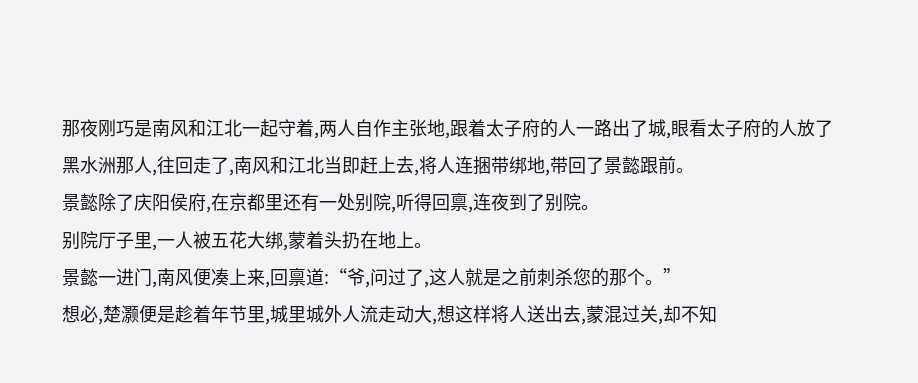那夜刚巧是南风和江北一起守着,两人自作主张地,跟着太子府的人一路出了城,眼看太子府的人放了黑水洲那人,往回走了,南风和江北当即赶上去,将人连捆带绑地,带回了景懿跟前。
景懿除了庆阳侯府,在京都里还有一处别院,听得回禀,连夜到了别院。
别院厅子里,一人被五花大绑,蒙着头扔在地上。
景懿一进门,南风便凑上来,回禀道:“爷,问过了,这人就是之前刺杀您的那个。”
想必,楚灏便是趁着年节里,城里城外人流走动大,想这样将人送出去,蒙混过关,却不知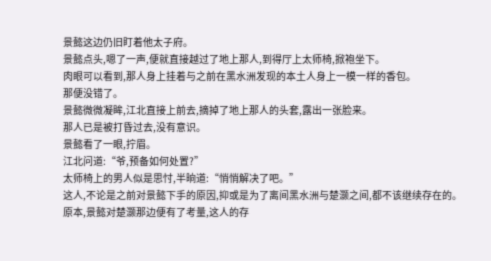景懿这边仍旧盯着他太子府。
景懿点头,嗯了一声,便就直接越过了地上那人,到得厅上太师椅,掀袍坐下。
肉眼可以看到,那人身上挂着与之前在黑水洲发现的本土人身上一模一样的香包。
那便没错了。
景懿微微凝眸,江北直接上前去,摘掉了地上那人的头套,露出一张脸来。
那人已是被打昏过去,没有意识。
景懿看了一眼,拧眉。
江北问道:“爷,预备如何处置?”
太师椅上的男人似是思忖,半晌道:“悄悄解决了吧。”
这人,不论是之前对景懿下手的原因,抑或是为了离间黑水洲与楚灏之间,都不该继续存在的。
原本,景懿对楚灏那边便有了考量,这人的存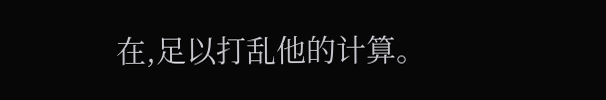在,足以打乱他的计算。